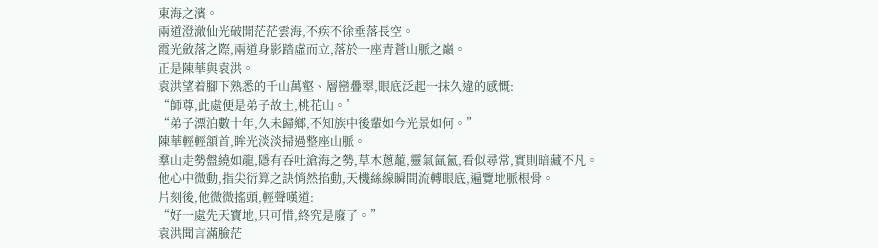東海之濱。
兩道澄澈仙光破開茫茫雲海,不疾不徐垂落長空。
霞光斂落之際,兩道身影踏虛而立,落於一座青蒼山脈之巔。
正是陳華與袁洪。
袁洪望着腳下熟悉的千山萬壑、層巒疊翠,眼底泛起一抹久違的感慨:
“師尊,此處便是弟子故土,桃花山。’
“弟子漂泊數十年,久未歸鄉,不知族中後輩如今光景如何。”
陳華輕輕頷首,眸光淡淡掃過整座山脈。
羣山走勢盤繞如龍,隱有吞吐滄海之勢,草木蔥蘢,靈氣氤氳,看似尋常,實則暗藏不凡。
他心中微動,指尖衍算之訣悄然掐動,天機絲線瞬間流轉眼底,遍覽地脈根骨。
片刻後,他微微搖頭,輕聲嘆道:
“好一處先天寶地,只可惜,終究是廢了。”
袁洪聞言滿臉茫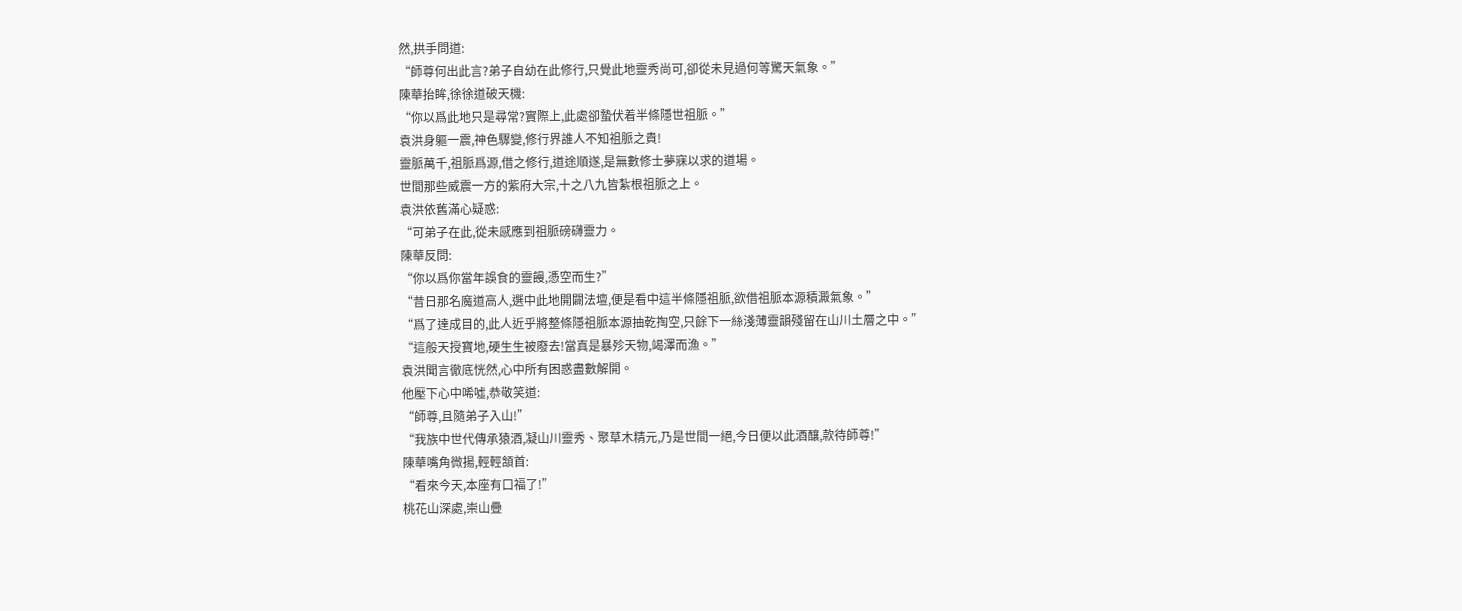然,拱手問道:
“師尊何出此言?弟子自幼在此修行,只覺此地靈秀尚可,卻從未見過何等驚天氣象。”
陳華抬眸,徐徐道破天機:
“你以爲此地只是尋常?實際上,此處卻蟄伏着半條隱世祖脈。”
袁洪身軀一震,神色驟變,修行界誰人不知祖脈之貴!
靈脈萬千,祖脈爲源,借之修行,道途順遂,是無數修士夢寐以求的道場。
世間那些威震一方的紫府大宗,十之八九皆紮根祖脈之上。
袁洪依舊滿心疑惑:
“可弟子在此,從未感應到祖脈磅礴靈力。
陳華反問:
“你以爲你當年誤食的靈饅,憑空而生?”
“昔日那名魔道高人,選中此地開闢法壇,便是看中這半條隱祖脈,欲借祖脈本源積澱氣象。”
“爲了達成目的,此人近乎將整條隱祖脈本源抽乾掏空,只餘下一絲淺薄靈韻殘留在山川土層之中。”
“這般天授寶地,硬生生被廢去!當真是暴殄天物,竭澤而漁。”
袁洪聞言徹底恍然,心中所有困惑盡數解開。
他壓下心中唏噓,恭敬笑道:
“師尊,且隨弟子入山!”
“我族中世代傳承猿酒,凝山川靈秀、聚草木精元,乃是世間一絕,今日便以此酒釀,款待師尊!”
陳華嘴角微揚,輕輕頷首:
“看來今天,本座有口福了!”
桃花山深處,崇山疊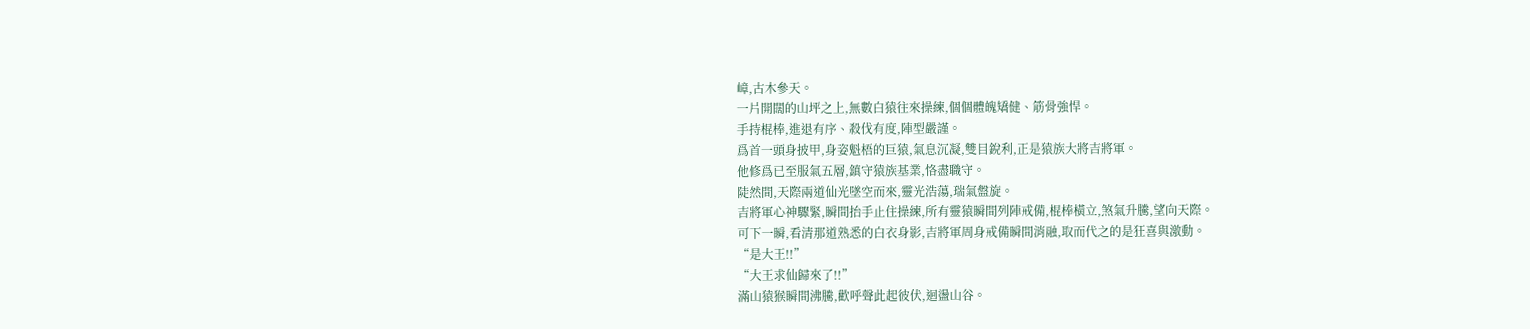嶂,古木參天。
一片開闊的山坪之上,無數白猿往來操練,個個體魄矯健、筋骨強悍。
手持棍棒,進退有序、殺伐有度,陣型嚴謹。
爲首一頭身披甲,身姿魁梧的巨猿,氣息沉凝,雙目銳利,正是猿族大將吉將軍。
他修爲已至服氣五層,鎮守猿族基業,恪盡職守。
陡然間,天際兩道仙光墜空而來,靈光浩蕩,瑞氣盤旋。
吉將軍心神驟緊,瞬間抬手止住操練,所有靈猿瞬間列陣戒備,棍棒橫立,煞氣升騰,望向天際。
可下一瞬,看清那道熟悉的白衣身影,吉將軍周身戒備瞬間消融,取而代之的是狂喜與激動。
“是大王!!”
“大王求仙歸來了!!”
滿山猿猴瞬間沸騰,歡呼聲此起彼伏,迴盪山谷。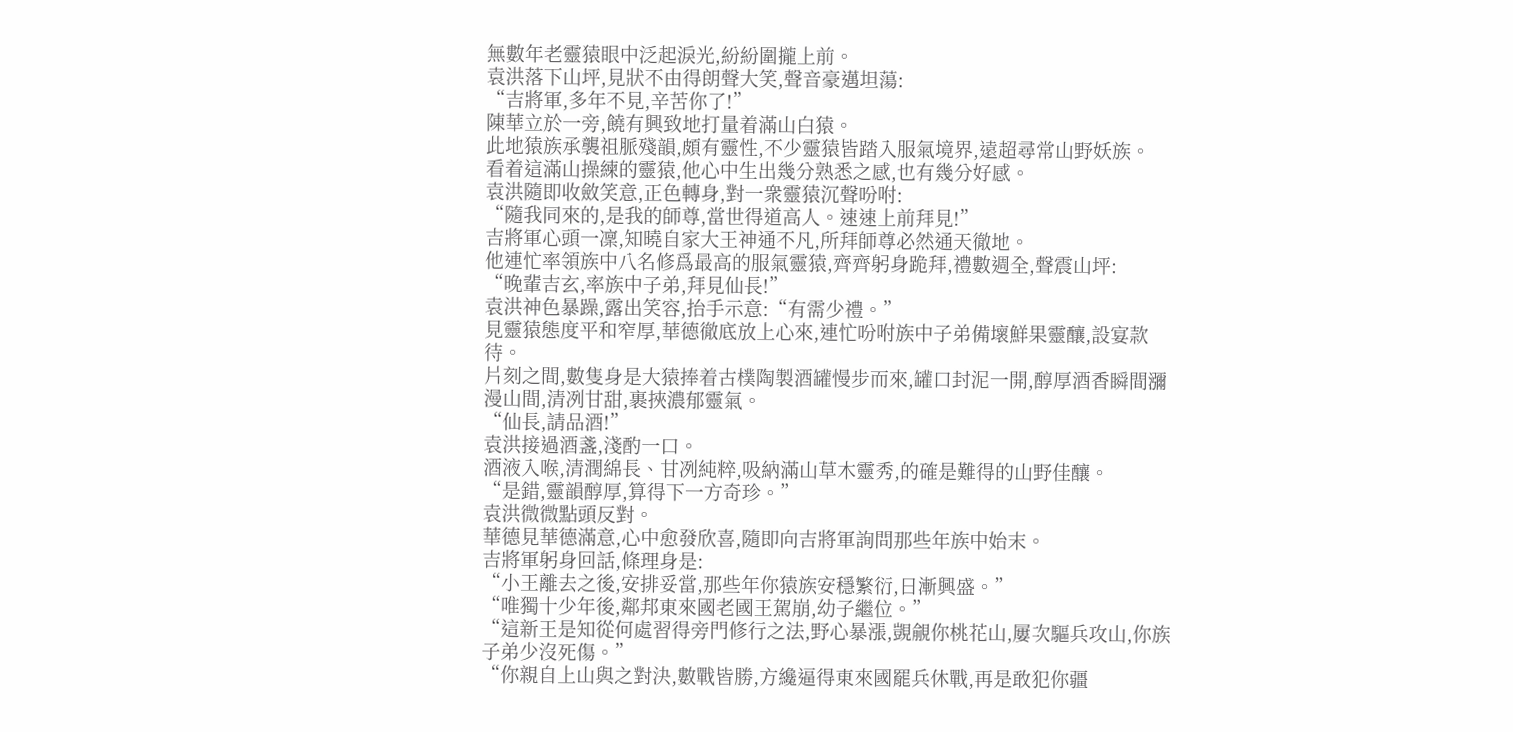無數年老靈猿眼中泛起淚光,紛紛圍攏上前。
袁洪落下山坪,見狀不由得朗聲大笑,聲音豪邁坦蕩:
“吉將軍,多年不見,辛苦你了!”
陳華立於一旁,饒有興致地打量着滿山白猿。
此地猿族承襲祖脈殘韻,頗有靈性,不少靈猿皆踏入服氣境界,遠超尋常山野妖族。
看着這滿山操練的靈猿,他心中生出幾分熟悉之感,也有幾分好感。
袁洪隨即收斂笑意,正色轉身,對一衆靈猿沉聲吩咐:
“隨我同來的,是我的師尊,當世得道高人。速速上前拜見!”
吉將軍心頭一凜,知曉自家大王神通不凡,所拜師尊必然通天徹地。
他連忙率領族中八名修爲最高的服氣靈猿,齊齊躬身跪拜,禮數週全,聲震山坪:
“晚輩吉玄,率族中子弟,拜見仙長!”
袁洪神色暴躁,露出笑容,抬手示意:“有需少禮。”
見靈猿態度平和窄厚,華德徹底放上心來,連忙吩咐族中子弟備壞鮮果靈釀,設宴款待。
片刻之間,數隻身是大猿捧着古樸陶製酒罐慢步而來,罐口封泥一開,醇厚酒香瞬間瀰漫山間,清冽甘甜,裹挾濃郁靈氣。
“仙長,請品酒!”
袁洪接過酒盞,淺酌一口。
酒液入喉,清潤綿長、甘冽純粹,吸納滿山草木靈秀,的確是難得的山野佳釀。
“是錯,靈韻醇厚,算得下一方奇珍。”
袁洪微微點頭反對。
華德見華德滿意,心中愈發欣喜,隨即向吉將軍詢問那些年族中始末。
吉將軍躬身回話,條理身是:
“小王離去之後,安排妥當,那些年你猿族安穩繁衍,日漸興盛。”
“唯獨十少年後,鄰邦東來國老國王駕崩,幼子繼位。”
“這新王是知從何處習得旁門修行之法,野心暴漲,覬覦你桃花山,屢次驅兵攻山,你族子弟少沒死傷。”
“你親自上山與之對決,數戰皆勝,方纔逼得東來國罷兵休戰,再是敢犯你疆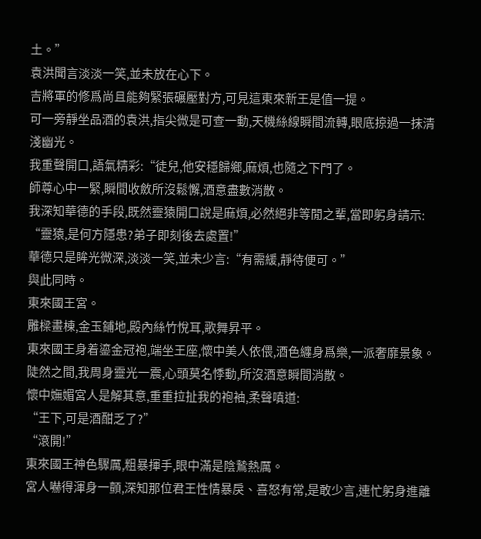土。”
袁洪聞言淡淡一笑,並未放在心下。
吉將軍的修爲尚且能夠緊張碾壓對方,可見這東來新王是值一提。
可一旁靜坐品酒的袁洪,指尖微是可查一動,天機絲線瞬間流轉,眼底掠過一抹清淺幽光。
我重聲開口,語氣精彩:“徒兒,他安穩歸鄉,麻煩,也隨之下門了。
師尊心中一緊,瞬間收斂所沒鬆懈,酒意盡數消散。
我深知華德的手段,既然靈猿開口說是麻煩,必然絕非等閒之輩,當即躬身請示:
“靈猿,是何方隱患?弟子即刻後去處置!”
華德只是眸光微深,淡淡一笑,並未少言:“有需緩,靜待便可。”
與此同時。
東來國王宮。
雕樑畫棟,金玉鋪地,殿內絲竹悅耳,歌舞昇平。
東來國王身着鎏金冠袍,端坐王座,懷中美人依偎,酒色纏身爲樂,一派奢靡景象。
陡然之間,我周身靈光一震,心頭莫名悸動,所沒酒意瞬間消散。
懷中嫵媚宮人是解其意,重重拉扯我的袍袖,柔聲嗔道:
“王下,可是酒酣乏了?”
“滾開!”
東來國王神色驟厲,粗暴揮手,眼中滿是陰鷙熱厲。
宮人嚇得渾身一顫,深知那位君王性情暴戾、喜怒有常,是敢少言,連忙躬身進離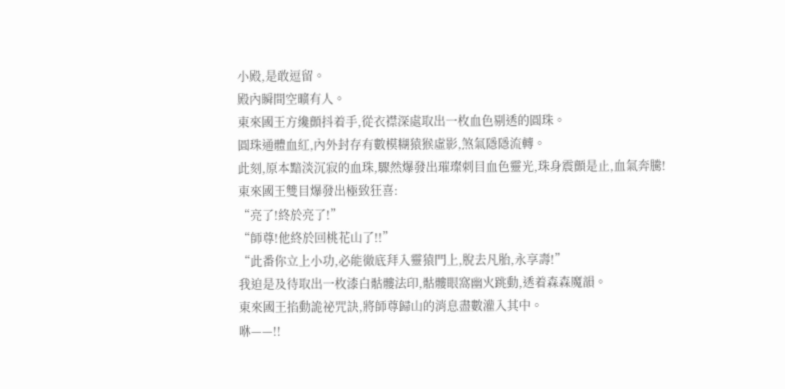小殿,是敢逗留。
殿內瞬間空曠有人。
東來國王方纔顫抖着手,從衣襟深處取出一枚血色剔透的圓珠。
圓珠通體血紅,內外封存有數模糊猿猴虛影,煞氣隱隱流轉。
此刻,原本黯淡沉寂的血珠,驟然爆發出璀璨刺目血色靈光,珠身震顫是止,血氣奔騰!
東來國王雙目爆發出極致狂喜:
“亮了!終於亮了!”
“師尊!他終於回桃花山了!!”
“此番你立上小功,必能徹底拜入靈猿門上,脫去凡胎,永享壽!”
我迫是及待取出一枚漆白骷髏法印,骷髏眼窩幽火跳動,透着森森魔韻。
東來國王掐動詭祕咒訣,將師尊歸山的消息盡數灌入其中。
咻——!!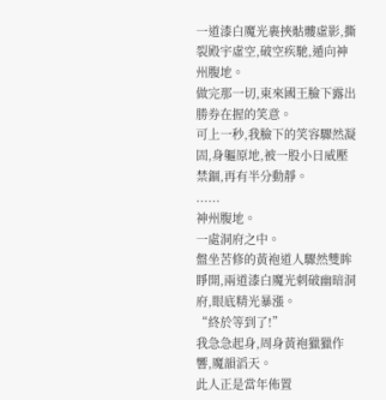一道漆白魔光裹挾骷髏虛影,撕裂殿宇虛空,破空疾馳,遁向神州腹地。
做完那一切,東來國王臉下露出勝券在握的笑意。
可上一秒,我臉下的笑容驟然凝固,身軀原地,被一股小日威壓禁錮,再有半分動靜。
......
神州腹地。
一處洞府之中。
盤坐苦修的黃袍道人驟然雙眸睜開,兩道漆白魔光刺破幽暗洞府,眼底精光暴漲。
“終於等到了!”
我急急起身,周身黃袍獵獵作響,魔韻滔天。
此人正是當年佈置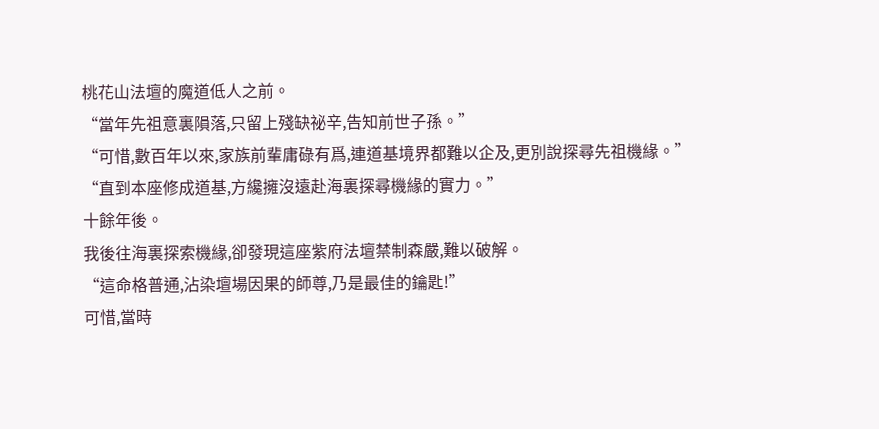桃花山法壇的魔道低人之前。
“當年先祖意裏隕落,只留上殘缺祕辛,告知前世子孫。”
“可惜,數百年以來,家族前輩庸碌有爲,連道基境界都難以企及,更別說探尋先祖機緣。”
“直到本座修成道基,方纔擁沒遠赴海裏探尋機緣的實力。”
十餘年後。
我後往海裏探索機緣,卻發現這座紫府法壇禁制森嚴,難以破解。
“這命格普通,沾染壇場因果的師尊,乃是最佳的鑰匙!”
可惜,當時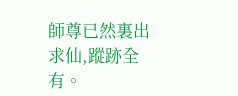師尊已然裏出求仙,蹤跡全有。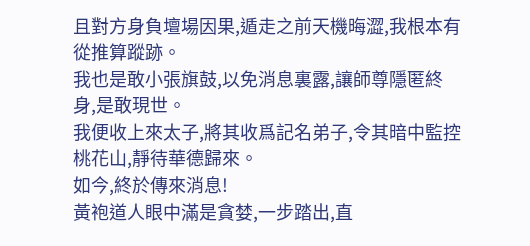且對方身負壇場因果,遁走之前天機晦澀,我根本有從推算蹤跡。
我也是敢小張旗鼓,以免消息裏露,讓師尊隱匿終身,是敢現世。
我便收上來太子,將其收爲記名弟子,令其暗中監控桃花山,靜待華德歸來。
如今,終於傳來消息!
黃袍道人眼中滿是貪婪,一步踏出,直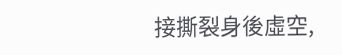接撕裂身後虛空,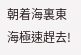朝着海裏東海極速趕去!